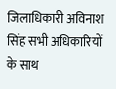जिलाधिकारी अविनाश सिंह सभी अधिकारियों के साथ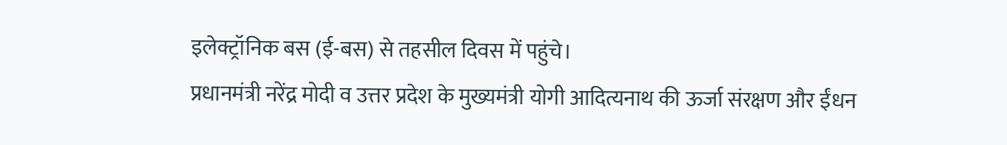इलेक्ट्रॉनिक बस (ई-बस) से तहसील दिवस में पहुंचे।
प्रधानमंत्री नरेंद्र मोदी व उत्तर प्रदेश के मुख्यमंत्री योगी आदित्यनाथ की ऊर्जा संरक्षण और ईंधन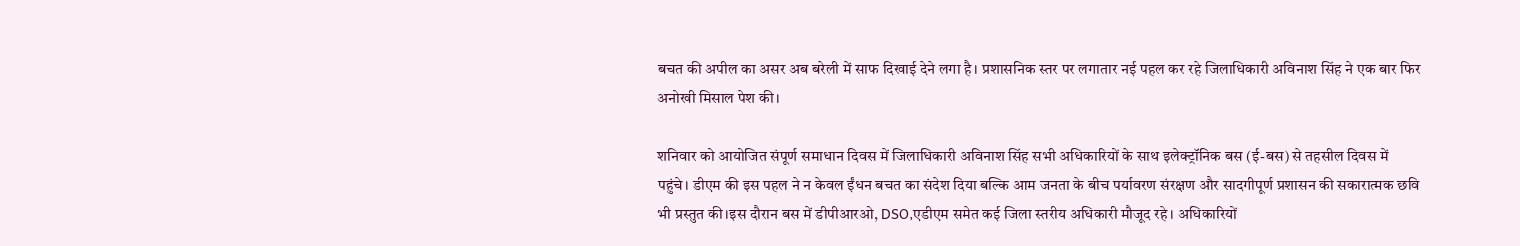बचत की अपील का असर अब बरेली में साफ दिखाई देने लगा है। प्रशासनिक स्तर पर लगातार नई पहल कर रहे जिलाधिकारी अविनाश सिंह ने एक बार फिर अनोखी मिसाल पेश की।

शनिवार को आयोजित संपूर्ण समाधान दिवस में जिलाधिकारी अविनाश सिंह सभी अधिकारियों के साथ इलेक्ट्रॉनिक बस (ई-बस) से तहसील दिवस में पहुंचे। डीएम की इस पहल ने न केवल ईंधन बचत का संदेश दिया बल्कि आम जनता के बीच पर्यावरण संरक्षण और सादगीपूर्ण प्रशासन की सकारात्मक छवि भी प्रस्तुत की।इस दौरान बस में डीपीआरओ, DSO,एडीएम समेत कई जिला स्तरीय अधिकारी मौजूद रहे। अधिकारियों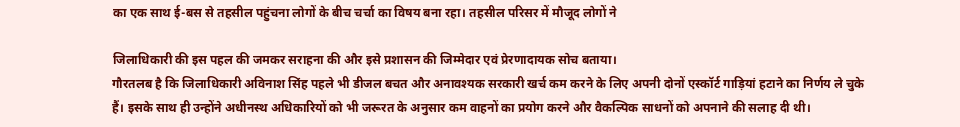का एक साथ ई-बस से तहसील पहुंचना लोगों के बीच चर्चा का विषय बना रहा। तहसील परिसर में मौजूद लोगों ने

जिलाधिकारी की इस पहल की जमकर सराहना की और इसे प्रशासन की जिम्मेदार एवं प्रेरणादायक सोच बताया।
गौरतलब है कि जिलाधिकारी अविनाश सिंह पहले भी डीजल बचत और अनावश्यक सरकारी खर्च कम करने के लिए अपनी दोनों एस्कॉर्ट गाड़ियां हटाने का निर्णय ले चुके हैं। इसके साथ ही उन्होंने अधीनस्थ अधिकारियों को भी जरूरत के अनुसार कम वाहनों का प्रयोग करने और वैकल्पिक साधनों को अपनाने की सलाह दी थी।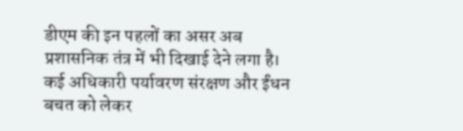डीएम की इन पहलों का असर अब प्रशासनिक तंत्र में भी दिखाई देने लगा है। कई अधिकारी पर्यावरण संरक्षण और ईंधन बचत को लेकर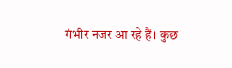गंभीर नजर आ रहे हैं। कुछ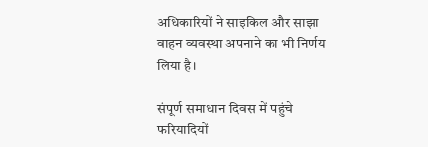अधिकारियों ने साइकिल और साझा वाहन व्यवस्था अपनाने का भी निर्णय लिया है।

संपूर्ण समाधान दिवस में पहुंचे फरियादियों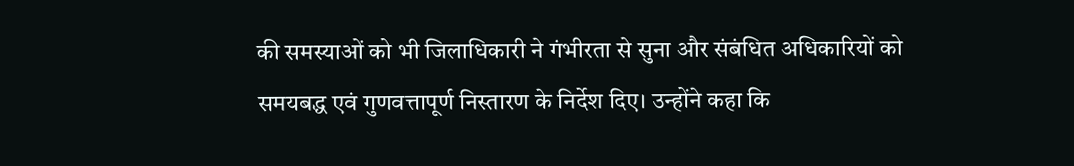की समस्याओं को भी जिलाधिकारी ने गंभीरता से सुना और संबंधित अधिकारियों को समयबद्ध एवं गुणवत्तापूर्ण निस्तारण के निर्देश दिए। उन्होंने कहा कि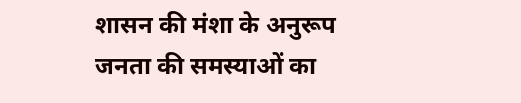शासन की मंशा के अनुरूप जनता की समस्याओं का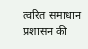त्वरित समाधान प्रशासन की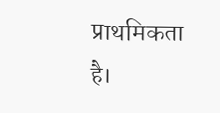प्राथमिकता है।